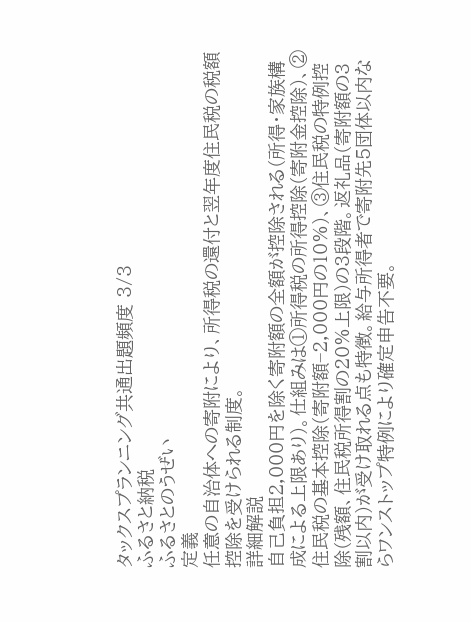タックスプランニング共通出題頻度 3/3
ふるさと納税
ふるさとのうぜい
定義
任意の自治体への寄附により、所得税の還付と翌年度住民税の税額控除を受けられる制度。
詳細解説
自己負担2,000円を除く寄附額の全額が控除される(所得・家族構成による上限あり)。仕組みは①所得税の所得控除(寄附金控除)、②住民税の基本控除(寄附額−2,000円の10%)、③住民税の特例控除(残額、住民税所得割の20%上限)の3段階。返礼品(寄附額の3割以内)が受け取れる点も特徴。給与所得者で寄附先5団体以内ならワンストップ特例により確定申告不要。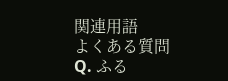関連用語
よくある質問
Q. ふる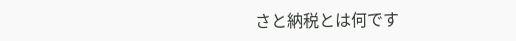さと納税とは何です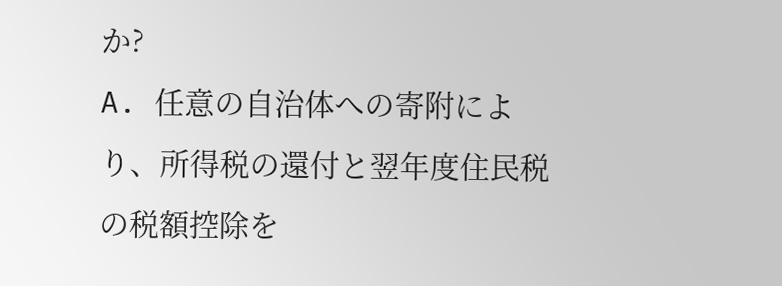か?
A. 任意の自治体への寄附により、所得税の還付と翌年度住民税の税額控除を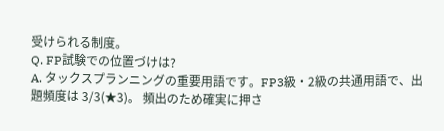受けられる制度。
Q. FP試験での位置づけは?
A. タックスプランニングの重要用語です。FP3級・2級の共通用語で、出題頻度は 3/3(★3)。 頻出のため確実に押さ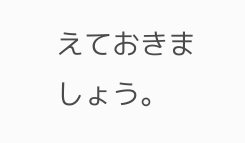えておきましょう。